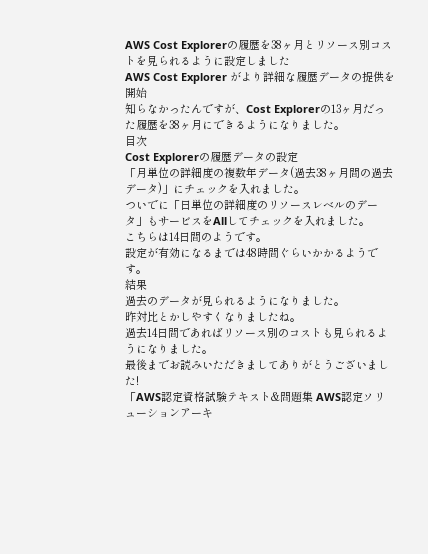AWS Cost Explorerの履歴を38ヶ月とリソース別コストを見られるように設定しました
AWS Cost Explorer がより詳細な履歴データの提供を開始
知らなかったんですが、Cost Explorerの13ヶ月だった履歴を38ヶ月にできるようになりました。
目次
Cost Explorerの履歴データの設定
「月単位の詳細度の複数年データ(過去38ヶ月間の過去データ)」にチェックを入れました。
ついでに「日単位の詳細度のリソースレベルのデータ」もサービスをAllしてチェックを入れました。
こちらは14日間のようです。
設定が有効になるまでは48時間ぐらいかかるようです。
結果
過去のデータが見られるようになりました。
昨対比とかしやすくなりましたね。
過去14日間であればリソース別のコストも見られるようになりました。
最後までお読みいただきましてありがとうございました!
「AWS認定資格試験テキスト&問題集 AWS認定ソリューションアーキ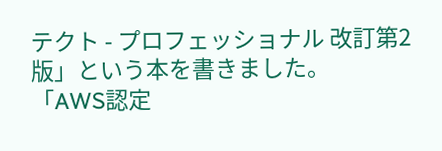テクト - プロフェッショナル 改訂第2版」という本を書きました。
「AWS認定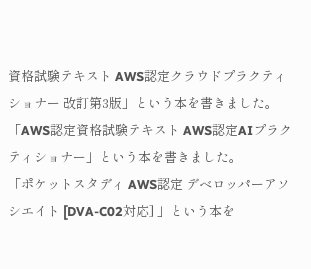資格試験テキスト AWS認定クラウドプラクティショナー 改訂第3版」という本を書きました。
「AWS認定資格試験テキスト AWS認定AIプラクティショナー」という本を書きました。
「ポケットスタディ AWS認定 デベロッパーアソシエイト [DVA-C02対応] 」という本を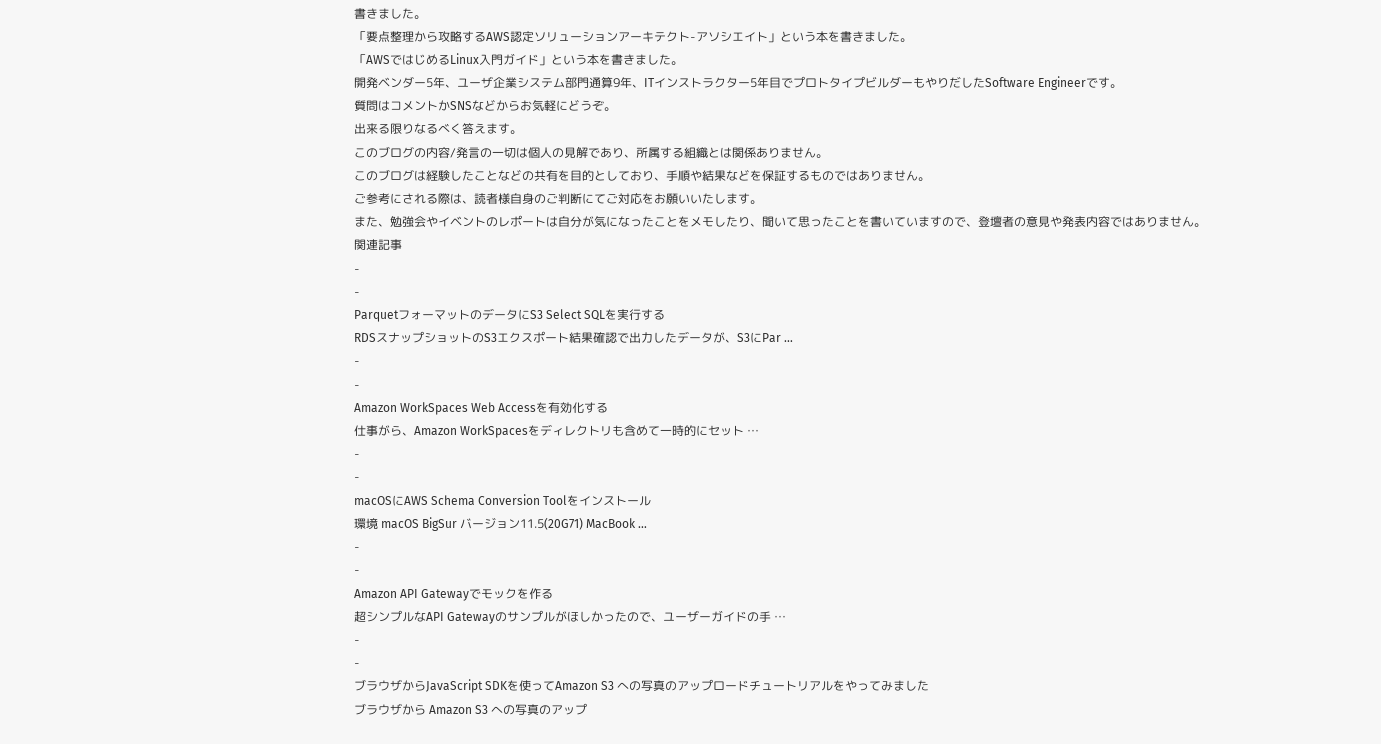書きました。
「要点整理から攻略するAWS認定ソリューションアーキテクト-アソシエイト」という本を書きました。
「AWSではじめるLinux入門ガイド」という本を書きました。
開発ベンダー5年、ユーザ企業システム部門通算9年、ITインストラクター5年目でプロトタイプビルダーもやりだしたSoftware Engineerです。
質問はコメントかSNSなどからお気軽にどうぞ。
出来る限りなるべく答えます。
このブログの内容/発言の一切は個人の見解であり、所属する組織とは関係ありません。
このブログは経験したことなどの共有を目的としており、手順や結果などを保証するものではありません。
ご参考にされる際は、読者様自身のご判断にてご対応をお願いいたします。
また、勉強会やイベントのレポートは自分が気になったことをメモしたり、聞いて思ったことを書いていますので、登壇者の意見や発表内容ではありません。
関連記事
-
-
ParquetフォーマットのデータにS3 Select SQLを実行する
RDSスナップショットのS3エクスポート結果確認で出力したデータが、S3にPar …
-
-
Amazon WorkSpaces Web Accessを有効化する
仕事がら、Amazon WorkSpacesをディレクトリも含めて一時的にセット …
-
-
macOSにAWS Schema Conversion Toolをインストール
環境 macOS BigSur バージョン11.5(20G71) MacBook …
-
-
Amazon API Gatewayでモックを作る
超シンプルなAPI Gatewayのサンプルがほしかったので、ユーザーガイドの手 …
-
-
ブラウザからJavaScript SDKを使ってAmazon S3 への写真のアップロードチュートリアルをやってみました
ブラウザから Amazon S3 への写真のアップ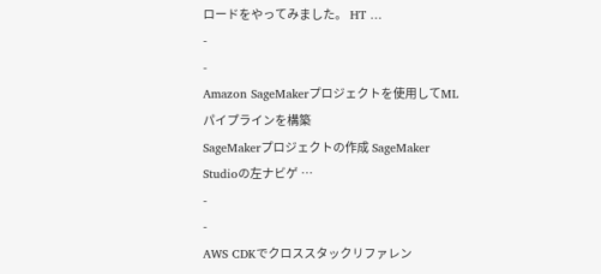ロードをやってみました。 HT …
-
-
Amazon SageMakerプロジェクトを使用してMLパイプラインを構築
SageMakerプロジェクトの作成 SageMaker Studioの左ナビゲ …
-
-
AWS CDKでクロススタックリファレン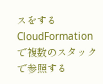スをする
CloudFormationで複数のスタックで参照する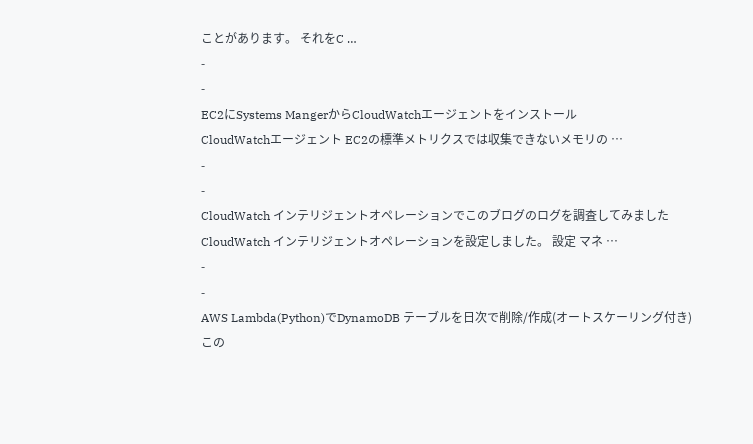ことがあります。 それをC …
-
-
EC2にSystems MangerからCloudWatchエージェントをインストール
CloudWatchエージェント EC2の標準メトリクスでは収集できないメモリの …
-
-
CloudWatch インテリジェントオペレーションでこのブログのログを調査してみました
CloudWatch インテリジェントオペレーションを設定しました。 設定 マネ …
-
-
AWS Lambda(Python)でDynamoDB テーブルを日次で削除/作成(オートスケーリング付き)
この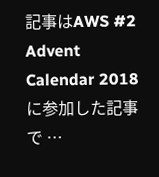記事はAWS #2 Advent Calendar 2018に参加した記事で …